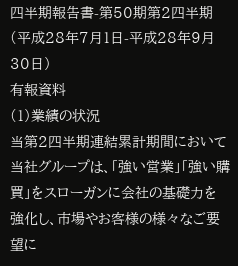四半期報告書-第50期第2四半期(平成28年7月1日-平成28年9月30日)
有報資料
(1)業績の状況
当第2四半期連結累計期間において当社グループは、「強い営業」「強い購買」をスローガンに会社の基礎力を強化し、市場やお客様の様々なご要望に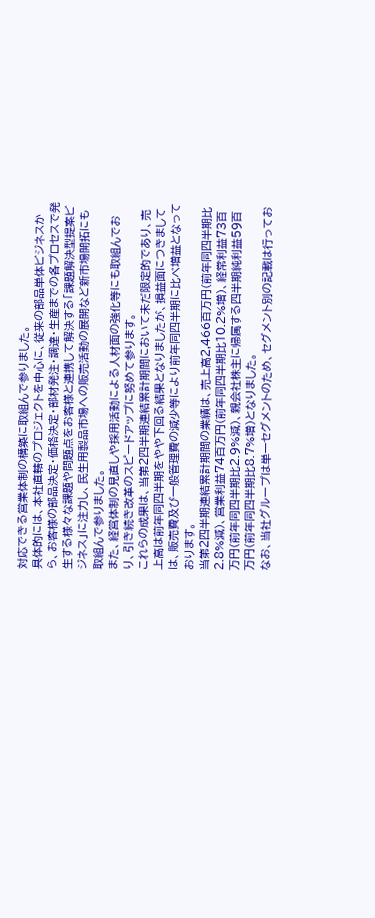対応できる営業体制の構築に取組んで参りました。
具体的には、本社直轄のプロジェクトを中心に、従来の部品単体ビジネスから、お客様の部品決定・価格決定・部材発注・調達・生産までの各プロセスで発生する様々な課題や問題点をお客様と連携して解決する「課題解決型提案ビジネス」に注力し、民生用製品市場への販売活動の展開など新市場開拓にも取組んで参りました。
また、経営体制の見直しや採用活動による人材面の強化等にも取組んでおり、引き続き改革のスピードアップに努めて参ります。
これらの成果は、当第2四半期連結累計期間において未だ限定的であり、売上高は前年同四半期をやや下回る結果となりましたが、損益面につきましては、販売費及び一般管理費の減少等により前年同四半期に比べ増益となっております。
当第2四半期連結累計期間の業績は、売上高2,466百万円(前年同四半期比2.8%減)、営業利益74百万円(前年同四半期比10.2%増)、経常利益73百万円(前年同四半期比2.9%減)、親会社株主に帰属する四半期純利益59百万円(前年同四半期比8.7%増)となりました。
なお、当社グループは単一セグメントのため、セグメント別の記載は行ってお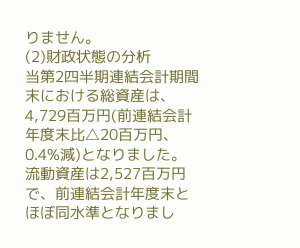りません。
(2)財政状態の分析
当第2四半期連結会計期間末における総資産は、4,729百万円(前連結会計年度末比△20百万円、0.4%減)となりました。
流動資産は2,527百万円で、前連結会計年度末とほぼ同水準となりまし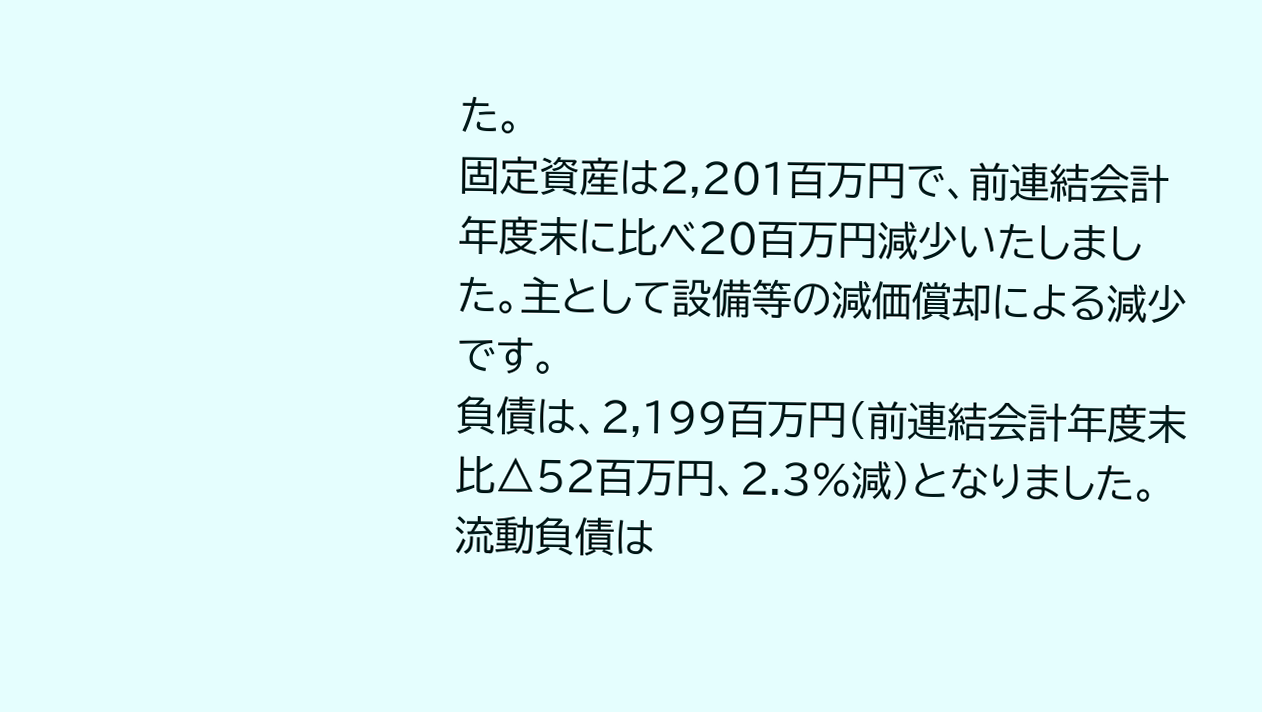た。
固定資産は2,201百万円で、前連結会計年度末に比べ20百万円減少いたしました。主として設備等の減価償却による減少です。
負債は、2,199百万円(前連結会計年度末比△52百万円、2.3%減)となりました。
流動負債は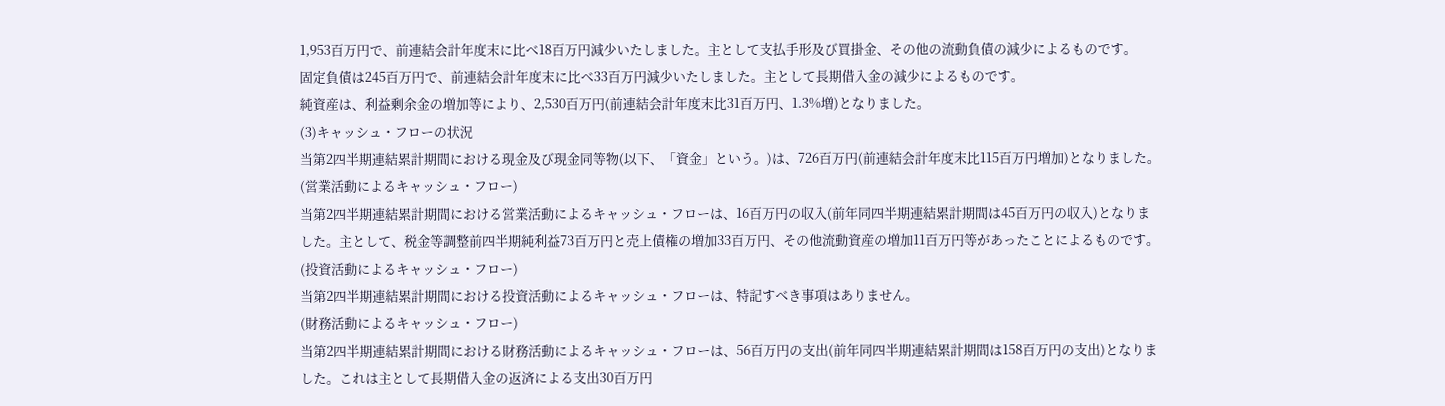1,953百万円で、前連結会計年度末に比べ18百万円減少いたしました。主として支払手形及び買掛金、その他の流動負債の減少によるものです。
固定負債は245百万円で、前連結会計年度末に比べ33百万円減少いたしました。主として長期借入金の減少によるものです。
純資産は、利益剰余金の増加等により、2,530百万円(前連結会計年度末比31百万円、1.3%増)となりました。
(3)キャッシュ・フローの状況
当第2四半期連結累計期間における現金及び現金同等物(以下、「資金」という。)は、726百万円(前連結会計年度末比115百万円増加)となりました。
(営業活動によるキャッシュ・フロー)
当第2四半期連結累計期間における営業活動によるキャッシュ・フローは、16百万円の収入(前年同四半期連結累計期間は45百万円の収入)となりました。主として、税金等調整前四半期純利益73百万円と売上債権の増加33百万円、その他流動資産の増加11百万円等があったことによるものです。
(投資活動によるキャッシュ・フロー)
当第2四半期連結累計期間における投資活動によるキャッシュ・フローは、特記すべき事項はありません。
(財務活動によるキャッシュ・フロー)
当第2四半期連結累計期間における財務活動によるキャッシュ・フローは、56百万円の支出(前年同四半期連結累計期間は158百万円の支出)となりました。これは主として長期借入金の返済による支出30百万円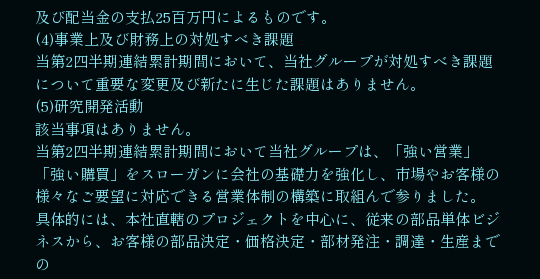及び配当金の支払25百万円によるものです。
(4)事業上及び財務上の対処すべき課題
当第2四半期連結累計期間において、当社グループが対処すべき課題について重要な変更及び新たに生じた課題はありません。
(5)研究開発活動
該当事項はありません。
当第2四半期連結累計期間において当社グループは、「強い営業」「強い購買」をスローガンに会社の基礎力を強化し、市場やお客様の様々なご要望に対応できる営業体制の構築に取組んで参りました。
具体的には、本社直轄のプロジェクトを中心に、従来の部品単体ビジネスから、お客様の部品決定・価格決定・部材発注・調達・生産までの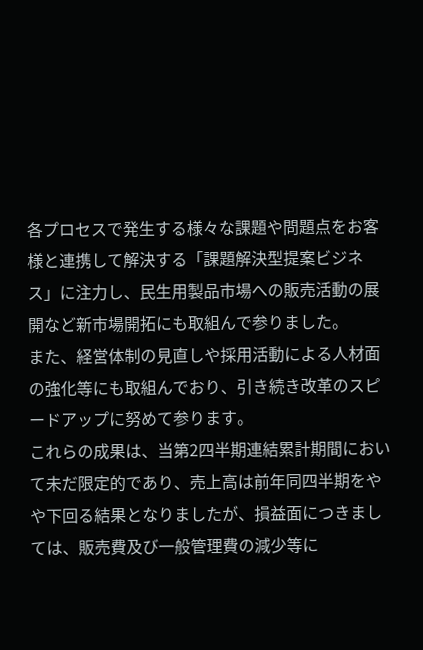各プロセスで発生する様々な課題や問題点をお客様と連携して解決する「課題解決型提案ビジネス」に注力し、民生用製品市場への販売活動の展開など新市場開拓にも取組んで参りました。
また、経営体制の見直しや採用活動による人材面の強化等にも取組んでおり、引き続き改革のスピードアップに努めて参ります。
これらの成果は、当第2四半期連結累計期間において未だ限定的であり、売上高は前年同四半期をやや下回る結果となりましたが、損益面につきましては、販売費及び一般管理費の減少等に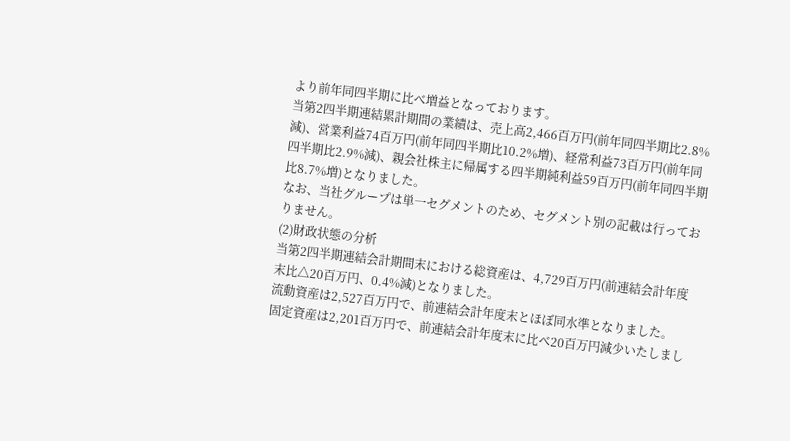より前年同四半期に比べ増益となっております。
当第2四半期連結累計期間の業績は、売上高2,466百万円(前年同四半期比2.8%減)、営業利益74百万円(前年同四半期比10.2%増)、経常利益73百万円(前年同四半期比2.9%減)、親会社株主に帰属する四半期純利益59百万円(前年同四半期比8.7%増)となりました。
なお、当社グループは単一セグメントのため、セグメント別の記載は行っておりません。
(2)財政状態の分析
当第2四半期連結会計期間末における総資産は、4,729百万円(前連結会計年度末比△20百万円、0.4%減)となりました。
流動資産は2,527百万円で、前連結会計年度末とほぼ同水準となりました。
固定資産は2,201百万円で、前連結会計年度末に比べ20百万円減少いたしまし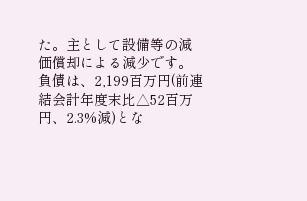た。主として設備等の減価償却による減少です。
負債は、2,199百万円(前連結会計年度末比△52百万円、2.3%減)とな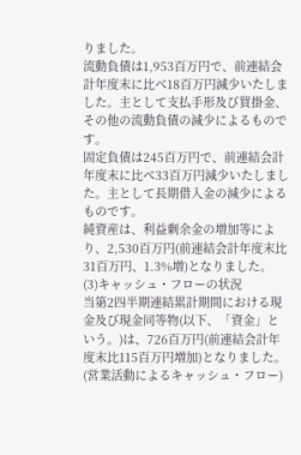りました。
流動負債は1,953百万円で、前連結会計年度末に比べ18百万円減少いたしました。主として支払手形及び買掛金、その他の流動負債の減少によるものです。
固定負債は245百万円で、前連結会計年度末に比べ33百万円減少いたしました。主として長期借入金の減少によるものです。
純資産は、利益剰余金の増加等により、2,530百万円(前連結会計年度末比31百万円、1.3%増)となりました。
(3)キャッシュ・フローの状況
当第2四半期連結累計期間における現金及び現金同等物(以下、「資金」という。)は、726百万円(前連結会計年度末比115百万円増加)となりました。
(営業活動によるキャッシュ・フロー)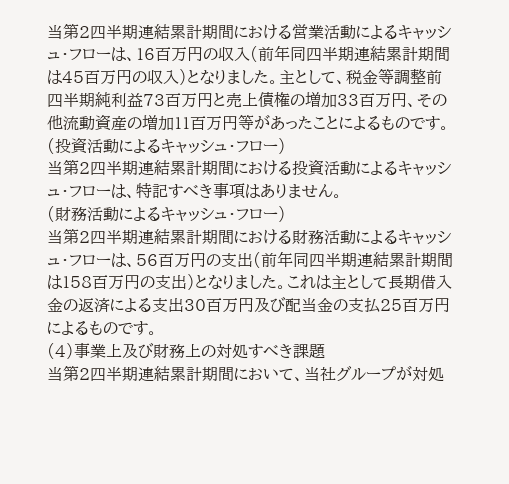当第2四半期連結累計期間における営業活動によるキャッシュ・フローは、16百万円の収入(前年同四半期連結累計期間は45百万円の収入)となりました。主として、税金等調整前四半期純利益73百万円と売上債権の増加33百万円、その他流動資産の増加11百万円等があったことによるものです。
(投資活動によるキャッシュ・フロー)
当第2四半期連結累計期間における投資活動によるキャッシュ・フローは、特記すべき事項はありません。
(財務活動によるキャッシュ・フロー)
当第2四半期連結累計期間における財務活動によるキャッシュ・フローは、56百万円の支出(前年同四半期連結累計期間は158百万円の支出)となりました。これは主として長期借入金の返済による支出30百万円及び配当金の支払25百万円によるものです。
(4)事業上及び財務上の対処すべき課題
当第2四半期連結累計期間において、当社グループが対処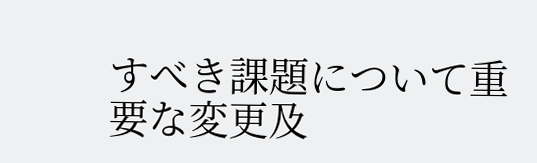すべき課題について重要な変更及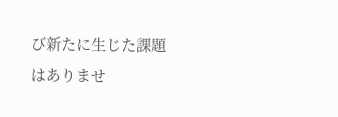び新たに生じた課題はありませ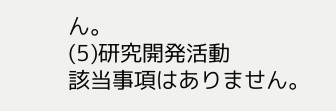ん。
(5)研究開発活動
該当事項はありません。